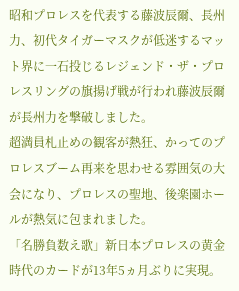昭和プロレスを代表する藤波辰爾、長州力、初代タイガーマスクが低迷するマット界に一石投じるレジェンド・ザ・プロレスリングの旗揚げ戦が行われ藤波辰爾が長州力を撃破しました。
超満員札止めの観客が熱狂、かってのプロレスブーム再来を思わせる雰囲気の大会になり、プロレスの聖地、後楽園ホールが熱気に包まれました。
「名勝負数え歌」新日本プロレスの黄金時代のカードが13年5ヵ月ぶりに実現。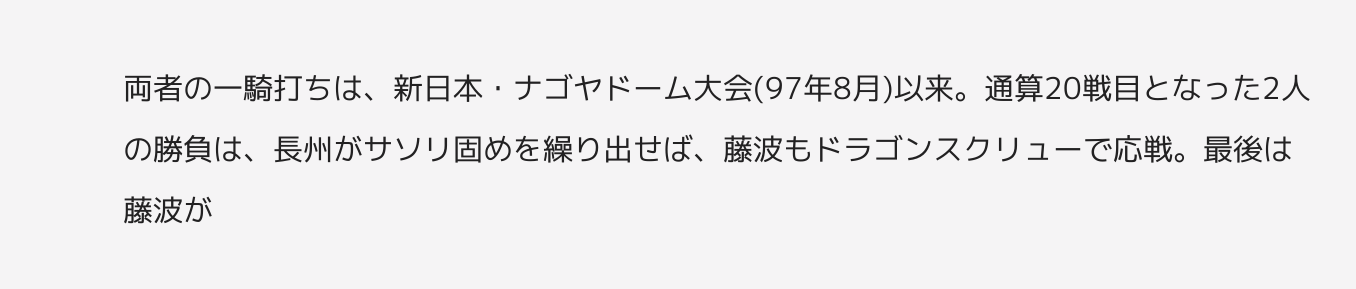両者の一騎打ちは、新日本・ナゴヤドーム大会(97年8月)以来。通算20戦目となった2人の勝負は、長州がサソリ固めを繰り出せば、藤波もドラゴンスクリューで応戦。最後は藤波が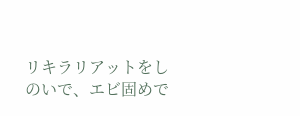リキラリアットをしのいで、エビ固めで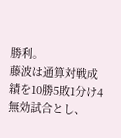勝利。
藤波は通算対戦成績を10勝5敗1分け4無効試合とし、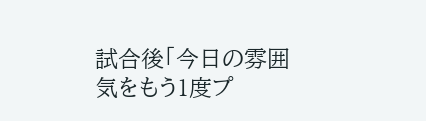試合後「今日の雰囲気をもう1度プ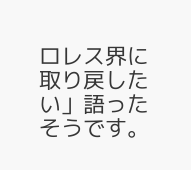ロレス界に取り戻したい」語ったそうです。